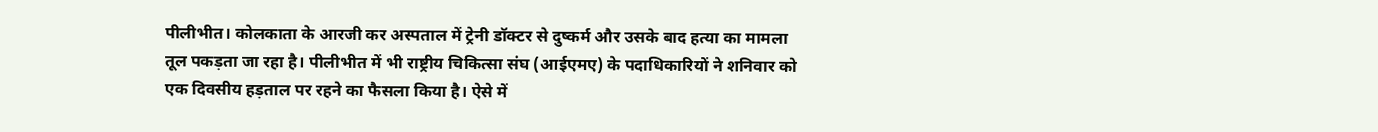पीलीभीत। कोलकाता के आरजी कर अस्पताल में ट्रेनी डॉक्टर से दुष्कर्म और उसके बाद हत्या का मामला तूल पकड़ता जा रहा है। पीलीभीत में भी राष्ट्रीय चिकित्सा संघ (आईएमए) के पदाधिकारियों ने शनिवार को एक दिवसीय हड़ताल पर रहने का फैसला किया है। ऐसे में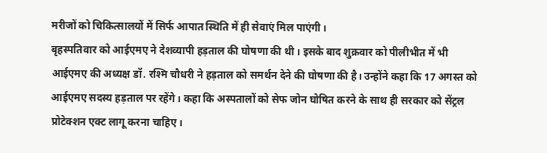मरीजों को चिकित्सालयों में सिर्फ आपात स्थिति में ही सेवाएं मिल पाएंगी।
बृहस्पतिवार को आईएमए ने देशव्यापी हड़ताल की घोषणा की थी। इसके बाद शुक्रवार को पीलीभीत में भी आईएमए की अध्यक्ष डॉ. रश्मि चौधरी ने हड़ताल को समर्थन देने की घोषणा की है। उन्होंने कहा कि 17 अगस्त को आईएमए सदस्य हड़ताल पर रहेंगे। कहा कि अस्पतालों को सेफ जोन घोषित करने के साथ ही सरकार को सेंट्रल प्रोटेक्शन एक्ट लागू करना चाहिए।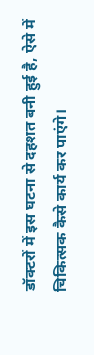डॉक्टरों में इस घटना से दहशत बनी हुई है, ऐसे में चिकित्सक कैसे कार्य कर पाएंगे।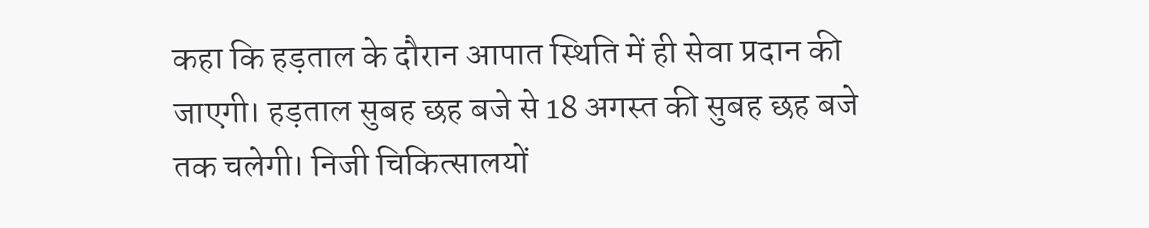कहा कि हड़ताल के दौरान आपात स्थिति में ही सेवा प्रदान की जाएगी। हड़ताल सुबह छह बजे से 18 अगस्त की सुबह छह बजे तक चलेगी। निजी चिकित्सालयों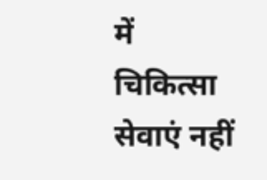में चिकित्सा सेवाएं नहीं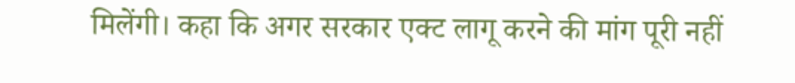मिलेंगी। कहा कि अगर सरकार एक्ट लागू करने की मांग पूरी नहीं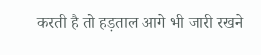करती है तो हड़ताल आगे भी जारी रखने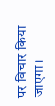पर विचार किया जाएगा।